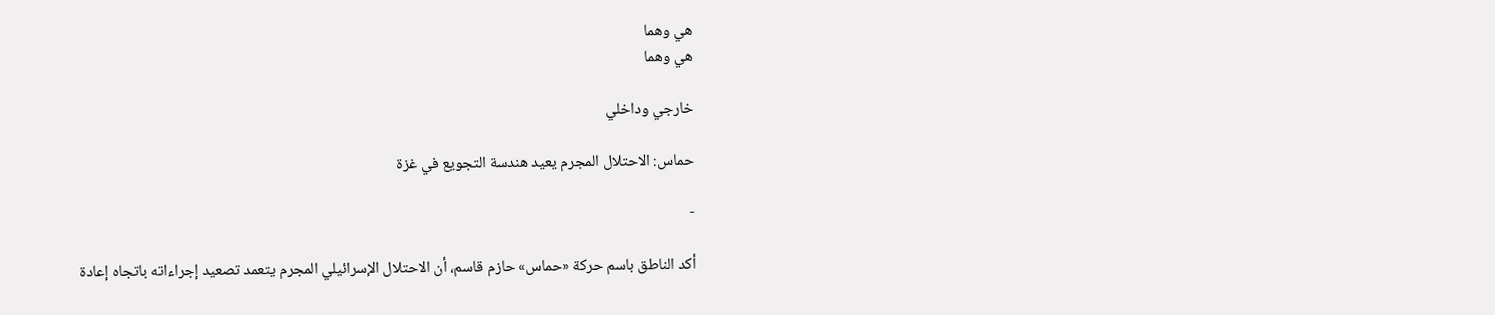هي وهما
هي وهما

خارجي وداخلي

حماس: الاحتلال المجرم يعيد هندسة التجويع في غزة

-

أكد الناطق باسم حركة «حماس» حازم قاسم، أن الاحتلال الإسرائيلي المجرم يتعمد تصعيد إجراءاته باتجاه إعادة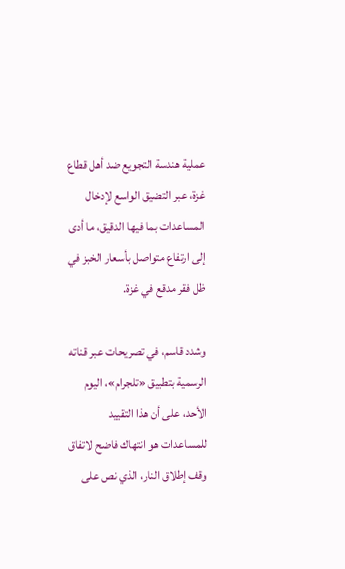عملية هندسة التجويع ضد أهل قطاع غزة، عبر التضيق الواسع لإدخال المساعدات بما فيها الدقيق، ما أدى إلى ارتفاع متواصل بأسعار الخبز في ظل فقر مدقع في غزة.

وشدد قاسم، في تصريحات عبر قناته الرسمية بتطبيق «تلجرام»، اليوم الأحد، على أن هذا التقييد للمساعدات هو انتهاك فاضح لاتفاق وقف إطلاق النار، الذي نص على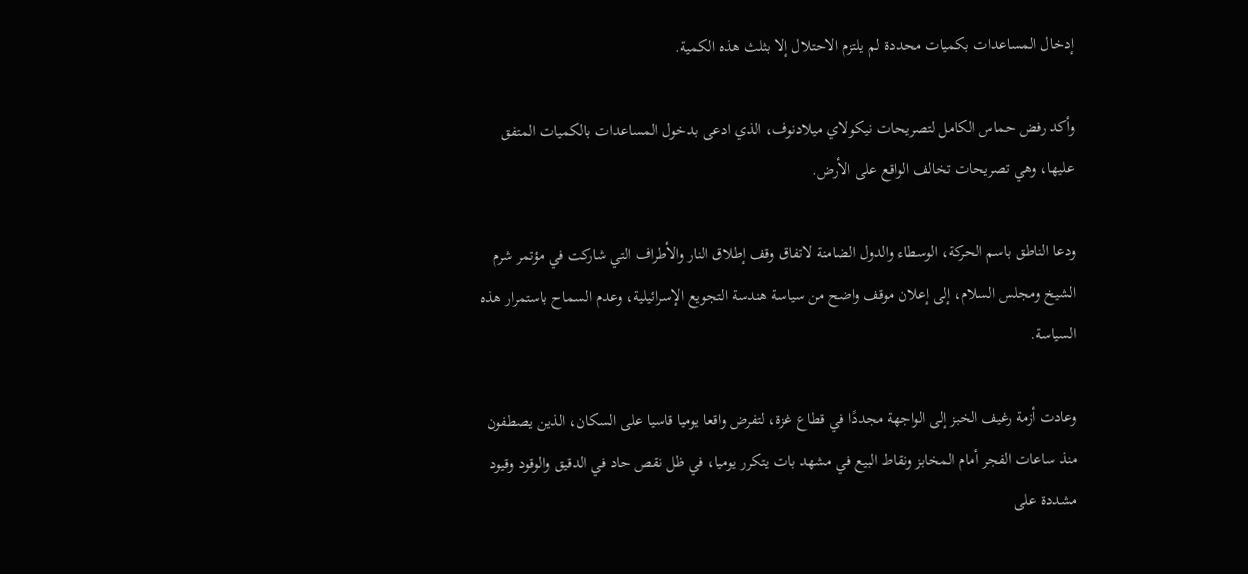إدخال المساعدات بكميات محددة لم يلتزم الاحتلال إلا بثلث هذه الكمية.

وأكد رفض حماس الكامل لتصريحات نيكولاي ميلادنوف، الذي ادعى بدخول المساعدات بالكميات المتفق عليها، وهي تصريحات تخالف الواقع على الأرض.

ودعا الناطق باسم الحركة، الوسطاء والدول الضامنة لاتفاق وقف إطلاق النار والأطراف التي شاركت في مؤتمر شرم الشيخ ومجلس السلام، إلى إعلان موقف واضح من سياسة هندسة التجويع الإسرائيلية، وعدم السماح باستمرار هذه السياسة.

وعادت أزمة رغيف الخبز إلى الواجهة مجددًا في قطاع غزة، لتفرض واقعا يوميا قاسيا على السكان، الذين يصطفون منذ ساعات الفجر أمام المخابز ونقاط البيع في مشهد بات يتكرر يوميا، في ظل نقص حاد في الدقيق والوقود وقيود مشددة على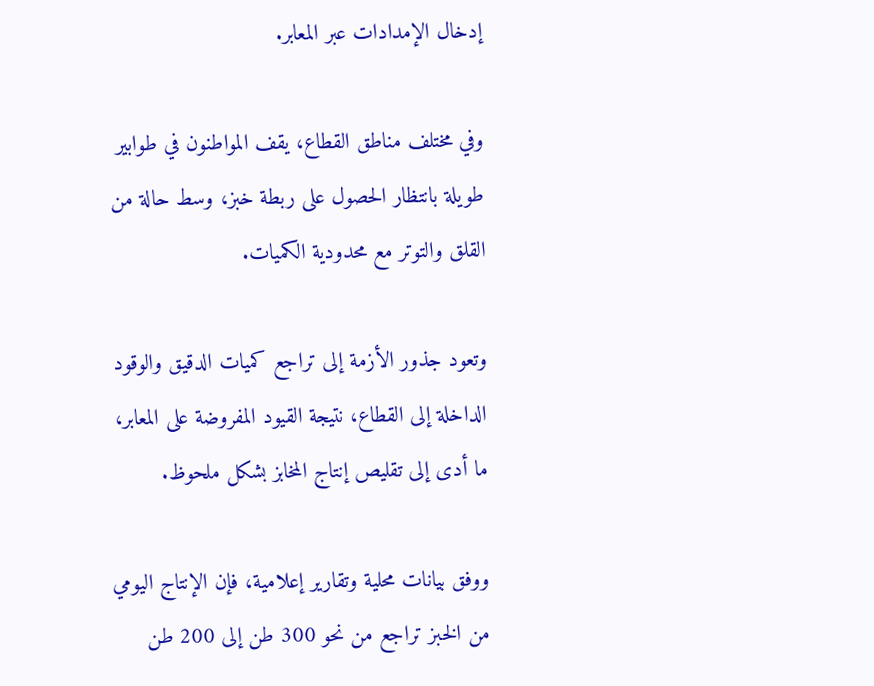إدخال الإمدادات عبر المعابر.

وفي مختلف مناطق القطاع، يقف المواطنون في طوابير طويلة بانتظار الحصول على ربطة خبز، وسط حالة من القلق والتوتر مع محدودية الكميات.

وتعود جذور الأزمة إلى تراجع كميات الدقيق والوقود الداخلة إلى القطاع، نتيجة القيود المفروضة على المعابر، ما أدى إلى تقليص إنتاج المخابز بشكل ملحوظ.

ووفق بيانات محلية وتقارير إعلامية، فإن الإنتاج اليومي من الخبز تراجع من نحو 300 طن إلى 200 طن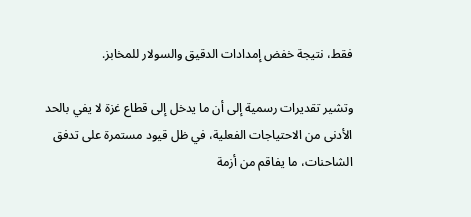فقط، نتيجة خفض إمدادات الدقيق والسولار للمخابز.

وتشير تقديرات رسمية إلى أن ما يدخل إلى قطاع غزة لا يفي بالحد الأدنى من الاحتياجات الفعلية، في ظل قيود مستمرة على تدفق الشاحنات، ما يفاقم من أزمة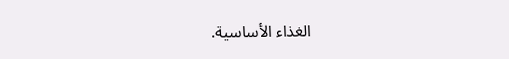الغذاء الأساسية.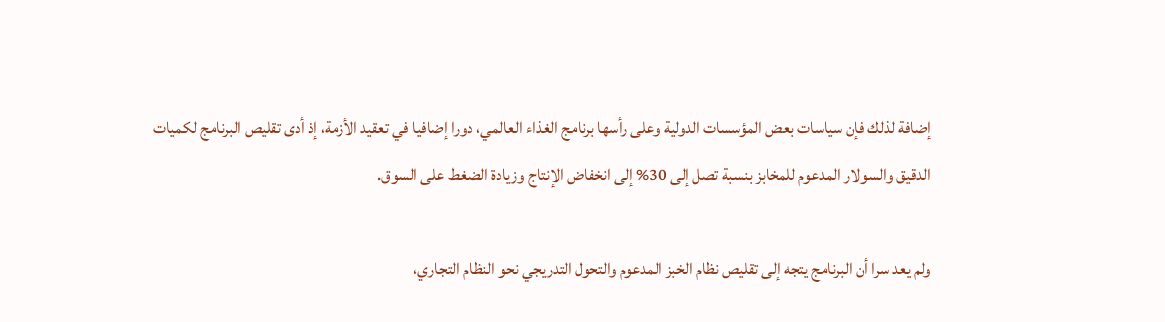إضافة لذلك فإن سياسات بعض المؤسسات الدولية وعلى رأسها برنامج الغذاء العالمي، دورا إضافيا في تعقيد الأزمة، إذ أدى تقليص البرنامج لكميات الدقيق والسولار المدعوم للمخابز بنسبة تصل إلى 30% إلى انخفاض الإنتاج وزيادة الضغط على السوق.

ولم يعد سرا أن البرنامج يتجه إلى تقليص نظام الخبز المدعوم والتحول التدريجي نحو النظام التجاري،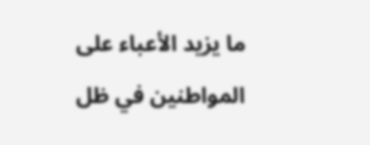ما يزيد الأعباء على المواطنين في ظل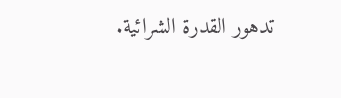تدهور القدرة الشرائية.